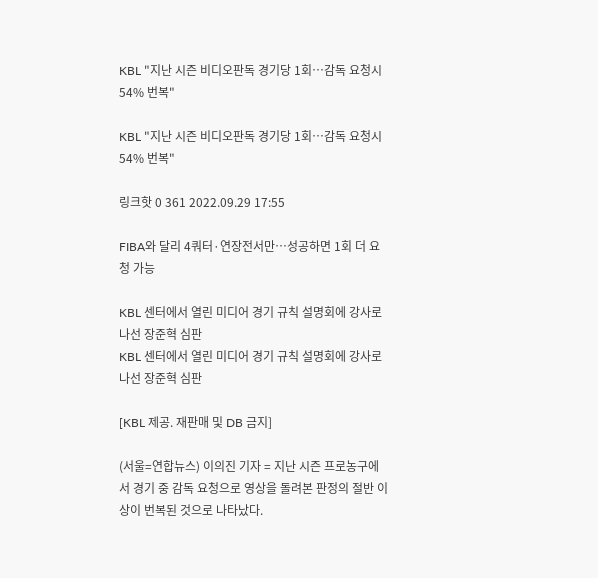KBL "지난 시즌 비디오판독 경기당 1회…감독 요청시 54% 번복"

KBL "지난 시즌 비디오판독 경기당 1회…감독 요청시 54% 번복"

링크핫 0 361 2022.09.29 17:55

FIBA와 달리 4쿼터·연장전서만…성공하면 1회 더 요청 가능

KBL 센터에서 열린 미디어 경기 규칙 설명회에 강사로 나선 장준혁 심판
KBL 센터에서 열린 미디어 경기 규칙 설명회에 강사로 나선 장준혁 심판

[KBL 제공. 재판매 및 DB 금지]

(서울=연합뉴스) 이의진 기자 = 지난 시즌 프로농구에서 경기 중 감독 요청으로 영상을 돌려본 판정의 절반 이상이 번복된 것으로 나타났다.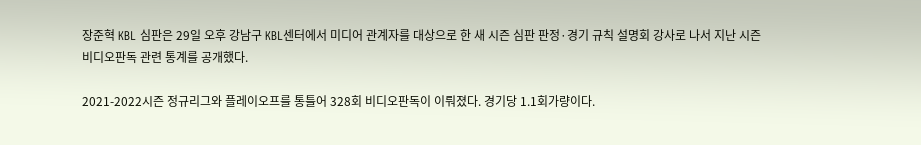장준혁 KBL 심판은 29일 오후 강남구 KBL센터에서 미디어 관계자를 대상으로 한 새 시즌 심판 판정·경기 규칙 설명회 강사로 나서 지난 시즌 비디오판독 관련 통계를 공개했다.

2021-2022시즌 정규리그와 플레이오프를 통틀어 328회 비디오판독이 이뤄졌다. 경기당 1.1회가량이다.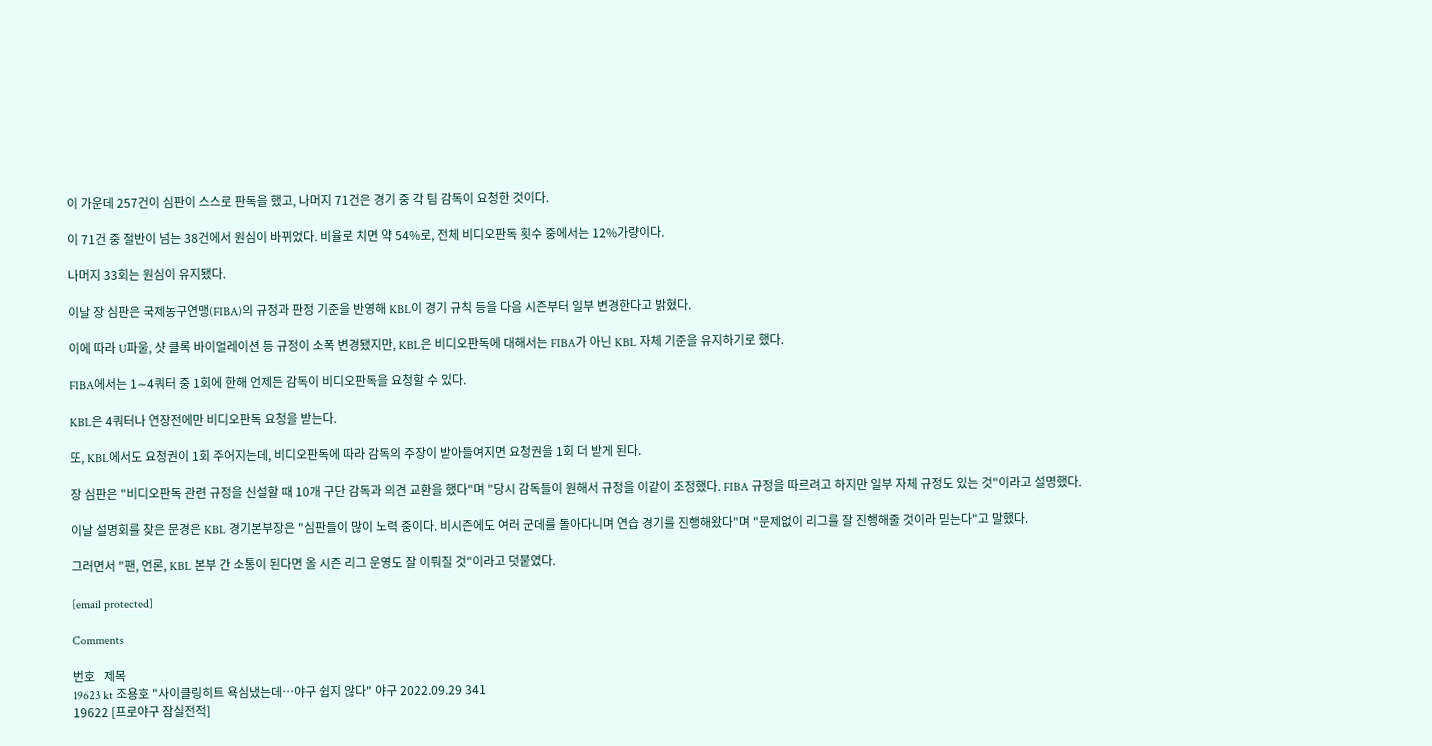이 가운데 257건이 심판이 스스로 판독을 했고, 나머지 71건은 경기 중 각 팀 감독이 요청한 것이다.

이 71건 중 절반이 넘는 38건에서 원심이 바뀌었다. 비율로 치면 약 54%로, 전체 비디오판독 횟수 중에서는 12%가량이다.

나머지 33회는 원심이 유지됐다.

이날 장 심판은 국제농구연맹(FIBA)의 규정과 판정 기준을 반영해 KBL이 경기 규칙 등을 다음 시즌부터 일부 변경한다고 밝혔다.

이에 따라 U파울, 샷 클록 바이얼레이션 등 규정이 소폭 변경됐지만, KBL은 비디오판독에 대해서는 FIBA가 아닌 KBL 자체 기준을 유지하기로 했다.

FIBA에서는 1∼4쿼터 중 1회에 한해 언제든 감독이 비디오판독을 요청할 수 있다.

KBL은 4쿼터나 연장전에만 비디오판독 요청을 받는다.

또, KBL에서도 요청권이 1회 주어지는데, 비디오판독에 따라 감독의 주장이 받아들여지면 요청권을 1회 더 받게 된다.

장 심판은 "비디오판독 관련 규정을 신설할 때 10개 구단 감독과 의견 교환을 했다"며 "당시 감독들이 원해서 규정을 이같이 조정했다. FIBA 규정을 따르려고 하지만 일부 자체 규정도 있는 것"이라고 설명했다.

이날 설명회를 찾은 문경은 KBL 경기본부장은 "심판들이 많이 노력 중이다. 비시즌에도 여러 군데를 돌아다니며 연습 경기를 진행해왔다"며 "문제없이 리그를 잘 진행해줄 것이라 믿는다"고 말했다.

그러면서 "팬, 언론, KBL 본부 간 소통이 된다면 올 시즌 리그 운영도 잘 이뤄질 것"이라고 덧붙였다.

[email protected]

Comments

번호   제목
19623 kt 조용호 "사이클링히트 욕심냈는데…야구 쉽지 않다" 야구 2022.09.29 341
19622 [프로야구 잠실전적]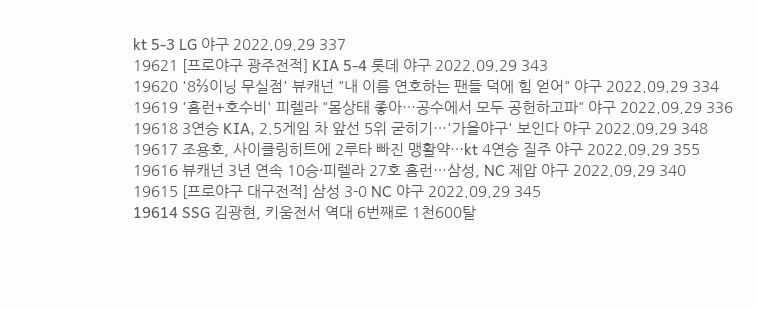kt 5-3 LG 야구 2022.09.29 337
19621 [프로야구 광주전적] KIA 5-4 롯데 야구 2022.09.29 343
19620 '8⅔이닝 무실점' 뷰캐넌 "내 이름 연호하는 팬들 덕에 힘 얻어" 야구 2022.09.29 334
19619 '홈런+호수비' 피렐라 "몸상태 좋아…공수에서 모두 공헌하고파" 야구 2022.09.29 336
19618 3연승 KIA, 2.5게임 차 앞선 5위 굳히기…'가을야구' 보인다 야구 2022.09.29 348
19617 조용호, 사이클링히트에 2루타 빠진 맹활약…kt 4연승 질주 야구 2022.09.29 355
19616 뷰캐넌 3년 연속 10승·피렐라 27호 홈런…삼성, NC 제압 야구 2022.09.29 340
19615 [프로야구 대구전적] 삼성 3-0 NC 야구 2022.09.29 345
19614 SSG 김광현, 키움전서 역대 6번째로 1천600탈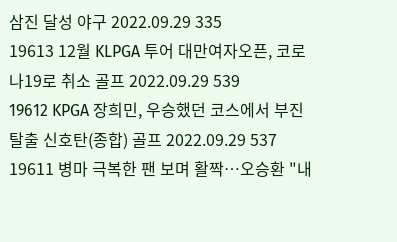삼진 달성 야구 2022.09.29 335
19613 12월 KLPGA 투어 대만여자오픈, 코로나19로 취소 골프 2022.09.29 539
19612 KPGA 장희민, 우승했던 코스에서 부진 탈출 신호탄(종합) 골프 2022.09.29 537
19611 병마 극복한 팬 보며 활짝…오승환 "내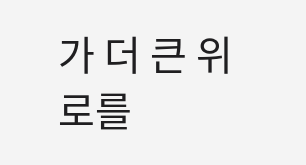가 더 큰 위로를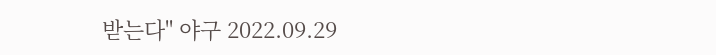받는다" 야구 2022.09.29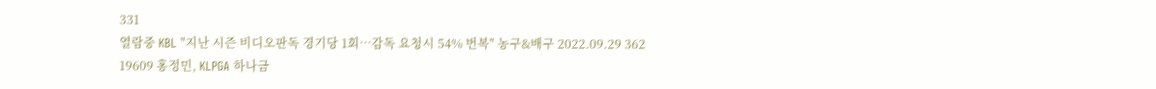331
열람중 KBL "지난 시즌 비디오판독 경기당 1회…감독 요청시 54% 번복" 농구&배구 2022.09.29 362
19609 홍정민, KLPGA 하나금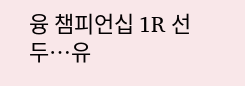융 챔피언십 1R 선두…유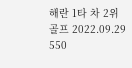해란 1타 차 2위 골프 2022.09.29 550